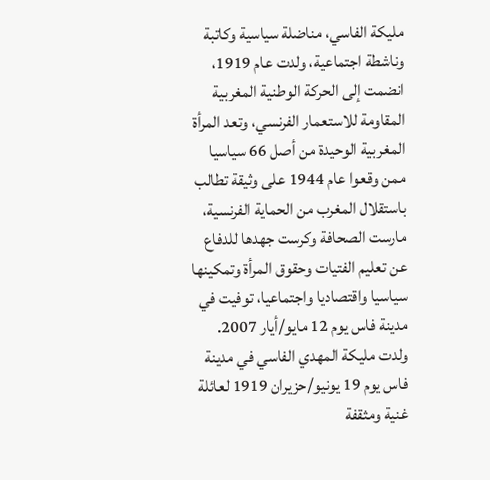مليكة الفاسي، مناضلة سياسية وكاتبة وناشطة اجتماعية، ولدت عام 1919، انضمت إلى الحركة الوطنية المغربية المقاومة للاستعمار الفرنسي، وتعد المرأة المغربية الوحيدة من أصل 66 سياسيا ممن وقعوا عام 1944 على وثيقة تطالب باستقلال المغرب من الحماية الفرنسية، مارست الصحافة وكرست جهدها للدفاع عن تعليم الفتيات وحقوق المرأة وتمكينها سياسيا واقتصاديا واجتماعيا، توفيت في مدينة فاس يوم 12 مايو/أيار 2007. ولدت مليكة المهدي الفاسي في مدينة فاس يوم 19 يونيو/حزيران 1919 لعائلة غنية ومثقفة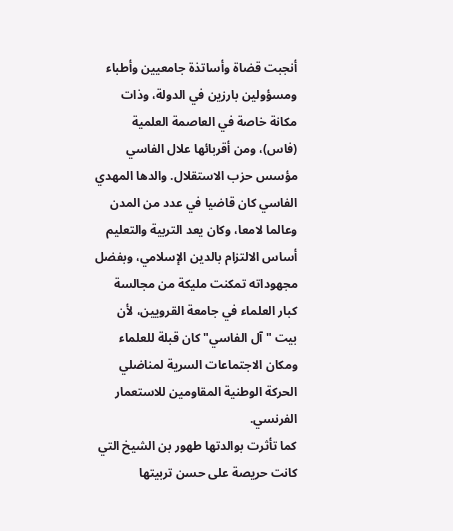أنجبت قضاة وأساتذة جامعيين وأطباء ومسؤولين بارزين في الدولة، وذات مكانة خاصة في العاصمة العلمية (فاس)، ومن أقربائها علال الفاسي مؤسس حزب الاستقلال. والدها المهدي الفاسي كان قاضيا في عدد من المدن وعالما لامعا، وكان يعد التربية والتعليم أساس الالتزام بالدين الإسلامي، وبفضل مجهوداته تمكنت مليكة من مجالسة كبار العلماء في جامعة القرويين، لأن بيت "آل الفاسي" كان قبلة للعلماء ومكان الاجتماعات السرية لمناضلي الحركة الوطنية المقاومين للاستعمار الفرنسي.
كما تأثرت بوالدتها طهور بن الشيخ التي كانت حريصة على حسن تربيتها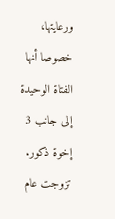ورعايتها، خصوصا أنها الفتاة الوحيدة إلى جانب 3 إخوة ذكور. تزوجت عام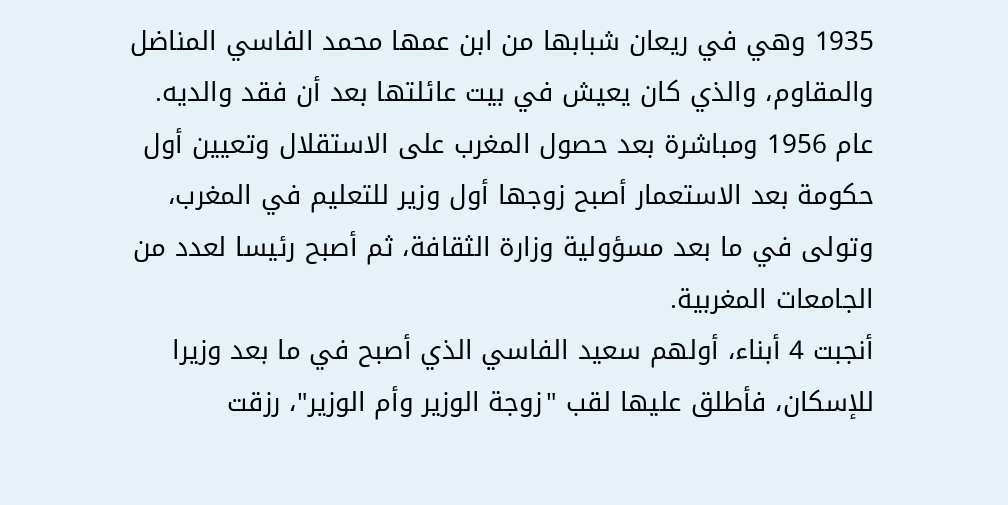1935 وهي في ريعان شبابها من ابن عمها محمد الفاسي المناضل والمقاوم، والذي كان يعيش في بيت عائلتها بعد أن فقد والديه. عام 1956 ومباشرة بعد حصول المغرب على الاستقلال وتعيين أول حكومة بعد الاستعمار أصبح زوجها أول وزير للتعليم في المغرب، وتولى في ما بعد مسؤولية وزارة الثقافة، ثم أصبح رئيسا لعدد من الجامعات المغربية.
أنجبت 4 أبناء، أولهم سعيد الفاسي الذي أصبح في ما بعد وزيرا للإسكان، فأطلق عليها لقب "زوجة الوزير وأم الوزير"، رزقت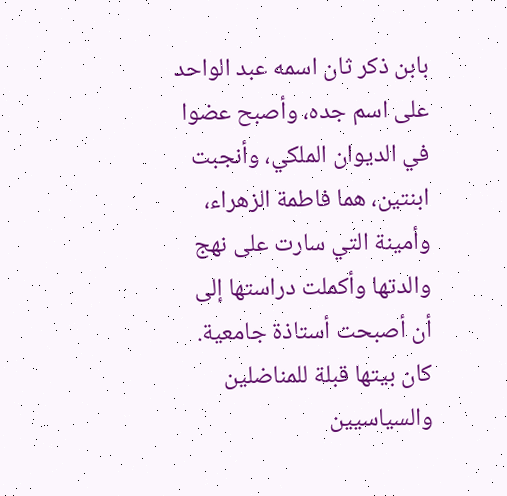بابن ذكر ثان اسمه عبد الواحد على اسم جده، وأصبح عضوا في الديوان الملكي، وأنجبت ابنتين، هما فاطمة الزهراء، وأمينة التي سارت على نهج والدتها وأكملت دراستها إلى أن أصبحت أستاذة جامعية. كان بيتها قبلة للمناضلين والسياسيين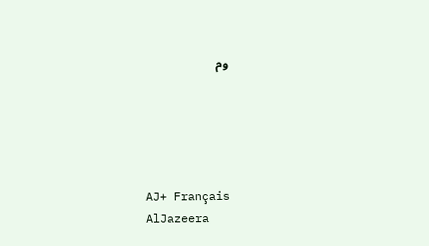وم





AJ+ Français
AlJazeera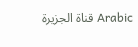Arabic قناة الجزيرة